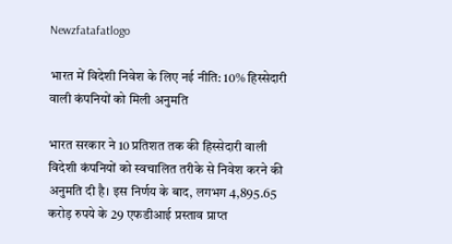Newzfatafatlogo

भारत में विदेशी निवेश के लिए नई नीति: 10% हिस्सेदारी वाली कंपनियों को मिली अनुमति

भारत सरकार ने 10 प्रतिशत तक की हिस्सेदारी वाली विदेशी कंपनियों को स्वचालित तरीके से निवेश करने की अनुमति दी है। इस निर्णय के बाद, लगभग 4,895.65 करोड़ रुपये के 29 एफडीआई प्रस्ताव प्राप्त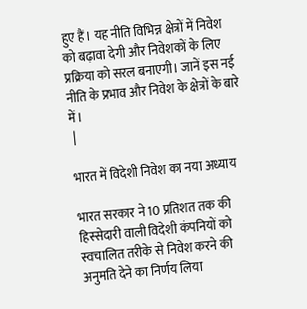हुए हैं। यह नीति विभिन्न क्षेत्रों में निवेश को बढ़ावा देगी और निवेशकों के लिए प्रक्रिया को सरल बनाएगी। जानें इस नई नीति के प्रभाव और निवेश के क्षेत्रों के बारे में।
 |

भारत में विदेशी निवेश का नया अध्याय

भारत सरकार ने 10 प्रतिशत तक की हिस्सेदारी वाली विदेशी कंपनियों को स्वचालित तरीके से निवेश करने की अनुमति देने का निर्णय लिया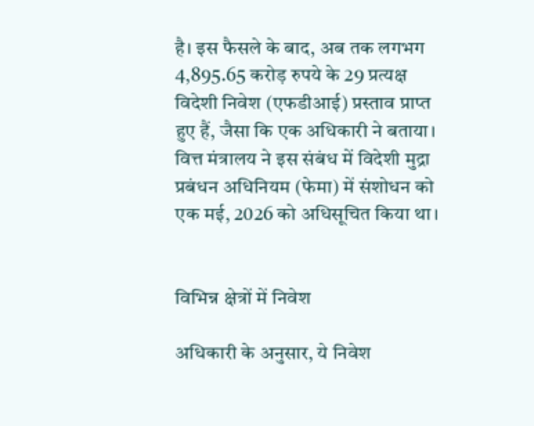है। इस फैसले के बाद, अब तक लगभग 4,895.65 करोड़ रुपये के 29 प्रत्यक्ष विदेशी निवेश (एफडीआई) प्रस्ताव प्राप्त हुए हैं, जैसा कि एक अधिकारी ने बताया। वित्त मंत्रालय ने इस संबंध में विदेशी मुद्रा प्रबंधन अधिनियम (फेमा) में संशोधन को एक मई, 2026 को अधिसूचित किया था।


विभिन्न क्षेत्रों में निवेश

अधिकारी के अनुसार, ये निवेश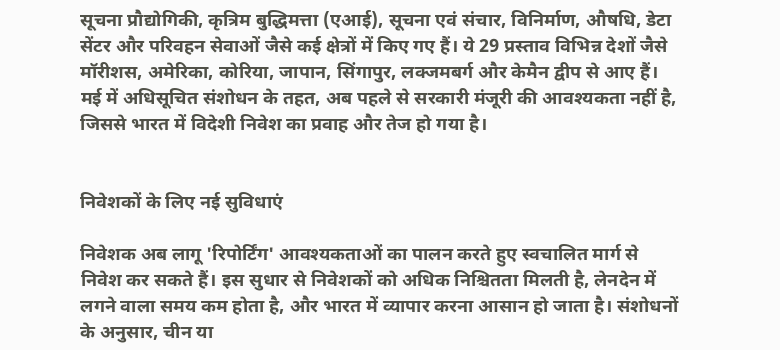सूचना प्रौद्योगिकी, कृत्रिम बुद्धिमत्ता (एआई), सूचना एवं संचार, विनिर्माण, औषधि, डेटा सेंटर और परिवहन सेवाओं जैसे कई क्षेत्रों में किए गए हैं। ये 29 प्रस्ताव विभिन्न देशों जैसे मॉरीशस, अमेरिका, कोरिया, जापान, सिंगापुर, लक्जमबर्ग और केमैन द्वीप से आए हैं। मई में अधिसूचित संशोधन के तहत, अब पहले से सरकारी मंजूरी की आवश्यकता नहीं है, जिससे भारत में विदेशी निवेश का प्रवाह और तेज हो गया है।


निवेशकों के लिए नई सुविधाएं

निवेशक अब लागू 'रिपोर्टिंग' आवश्यकताओं का पालन करते हुए स्वचालित मार्ग से निवेश कर सकते हैं। इस सुधार से निवेशकों को अधिक निश्चितता मिलती है, लेनदेन में लगने वाला समय कम होता है, और भारत में व्यापार करना आसान हो जाता है। संशोधनों के अनुसार, चीन या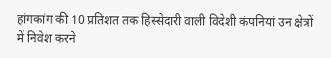हांगकांग की 10 प्रतिशत तक हिस्सेदारी वाली विदेशी कंपनियां उन क्षेत्रों में निवेश करने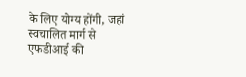के लिए योग्य होंगी, जहां स्वचालित मार्ग से एफडीआई की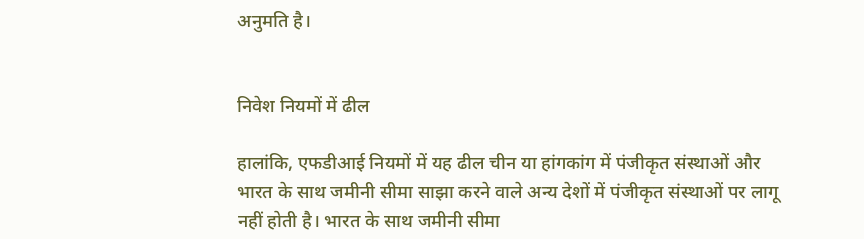अनुमति है।


निवेश नियमों में ढील

हालांकि, एफडीआई नियमों में यह ढील चीन या हांगकांग में पंजीकृत संस्थाओं और भारत के साथ जमीनी सीमा साझा करने वाले अन्य देशों में पंजीकृत संस्थाओं पर लागू नहीं होती है। भारत के साथ जमीनी सीमा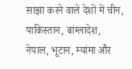साझा करने वाले देशों में चीन, पाकिस्तान, बांग्लादेश, नेपाल, भूटान, म्यांमा और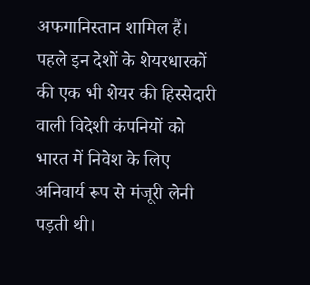अफगानिस्तान शामिल हैं। पहले इन देशों के शेयरधारकों की एक भी शेयर की हिस्सेदारी वाली विदेशी कंपनियों को भारत में निवेश के लिए अनिवार्य रूप से मंजूरी लेनी पड़ती थी।